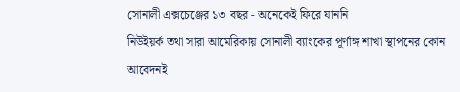সোনালী এক্সচেঞ্জের ১৩ বছর - অনেকেই ফিরে যাননি
নিউইয়র্ক তথা সারা আমেরিকায় সোনালী ব্যাংকের পূর্ণাঙ্গ শাখা স্থাপনের কোন আবেদনই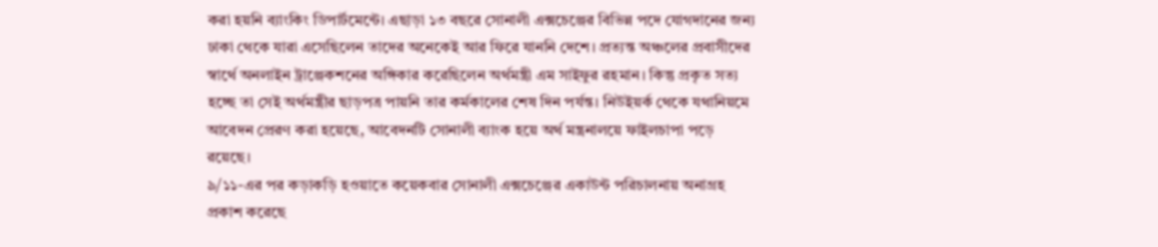করা হয়নি ব্যাংকিং ডিপার্টমেন্টে। এছাড়া ১৩ বছরে সোনালী এক্সচেঞ্জের বিভিন্ন পদে যোগদানের জন্য ঢাকা থেকে যারা এসেছিলেন তাদের অনেকেই আর ফিরে যাননি দেশে। প্রত্যন্ত অঞ্চলের প্রবাসীদের স্বার্থে অনলাইন ট্রাঞ্জেকশনের অঙ্গিকার করেছিলেন অর্থমন্ত্রী এম সাইফুর রহমান। কিন্তু প্রকৃত সত্য হচ্ছে তা সেই অর্থমন্ত্রীর ছাড়পত্র পায়নি তার কর্মকালের শেষ দিন পর্যন্ত। নিউইয়র্ক থেকে যথানিয়মে আবেদন প্রেরণ করা হয়েছে, আবেদনটি সোনালী ব্যাংক হয়ে অর্থ মন্ত্রনালয়ে ফাইলচাপা পড়ে রয়েছে।
৯/১১-এর পর কড়াকড়ি হওয়াতে কয়েকবার সোনালী এক্সচেঞ্জের একাউন্ট পরিচালনায় অনাগ্রহ প্রকাশ করেছে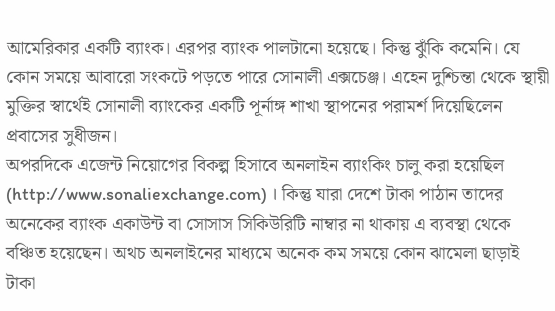আমেরিকার একটি ব্যাংক। এরপর ব্যাংক পালটানো হয়েছে। কিন্তু ঝুঁকি কমেনি। যে কোন সময়ে আবারো সংকটে পড়তে পারে সোনালী এক্সচেঞ্জ। এহেন দুশ্চিন্তা থেকে স্থায়ী মুক্তির স্বার্থেই সোনালী ব্যাংকের একটি পূর্নাঙ্গ শাখা স্থাপনের পরামর্শ দিয়েছিলেন প্রবাসের সুধীজন।
অপরদিকে এজেন্ট নিয়োগের বিকল্প হিসাবে অনলাইন ব্যাংকিং চালু করা হয়েছিল (http://www.sonaliexchange.com) । কিন্তু যারা দেশে টাকা পাঠান তাদের অনেকের ব্যাংক একাউন্ট বা সোসাস সিকিউরিটি নাম্বার না থাকায় এ ব্যবস্থা থেকে বঞ্চিত হয়েছেন। অথচ অনলাইনের মাধ্যমে অনেক কম সময়ে কোন ঝামেলা ছাড়াই টাকা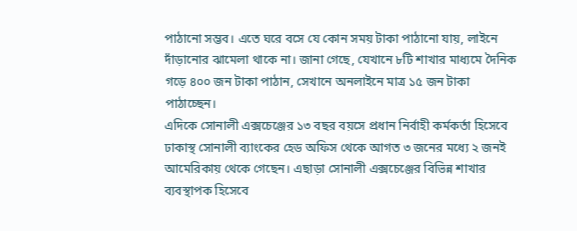পাঠানো সম্ভব। এতে ঘরে বসে যে কোন সময় টাকা পাঠানো যায়, লাইনে দাঁড়ানোর ঝামেলা থাকে না। জানা গেছে, যেখানে ৮টি শাখার মাধ্যমে দৈনিক গড়ে ৪০০ জন টাকা পাঠান, সেখানে অনলাইনে মাত্র ১৫ জন টাকা পাঠাচ্ছেন।
এদিকে সোনালী এক্সচেঞ্জের ১৩ বছর বয়সে প্রধান নির্বাহী কর্মকর্তা হিসেবে ঢাকাস্থ সোনালী ব্যাংকের হেড অফিস থেকে আগত ৩ জনের মধ্যে ২ জনই আমেরিকায় থেকে গেছেন। এছাড়া সোনালী এক্সচেঞ্জের বিভিন্ন শাখার ব্যবস্থাপক হিসেবে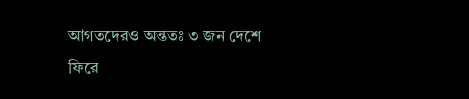আগতদেরও অন্ততঃ ৩ জন দেশে ফিরে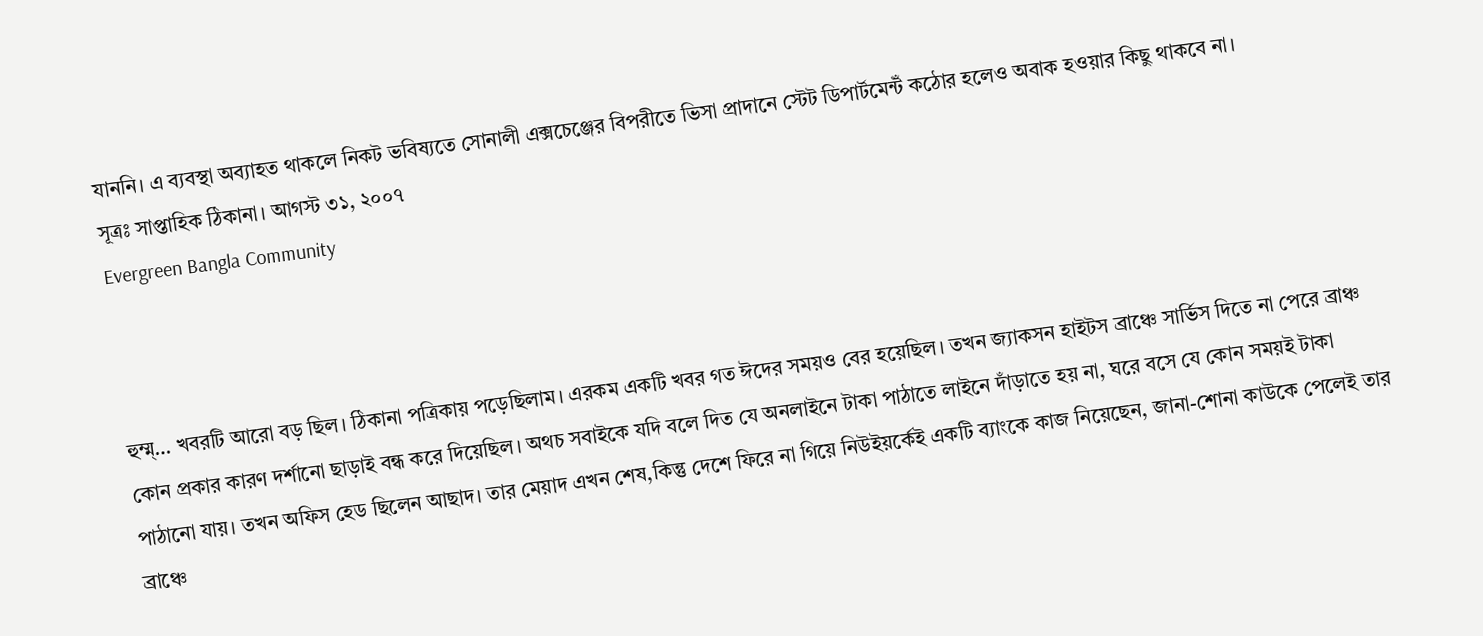যাননি। এ ব্যবস্থা অব্যাহত থাকলে নিকট ভবিষ্যতে সোনালী এক্সচেঞ্জের বিপরীতে ভিসা প্রাদানে স্টেট ডিপার্টমেন্টঁ কঠোর হলেও অবাক হওয়ার কিছু থাকবে না।
সূত্রঃ সাপ্তাহিক ঠিকানা। আগস্ট ৩১, ২০০৭
Evergreen Bangla Community



হুম্ম্… খবরটি আরো বড় ছিল। ঠিকানা পত্রিকায় পড়েছিলাম। এরকম একটি খবর গত ঈদের সময়ও বের হয়েছিল। তখন জ্যাকসন হাইটস ব্রাঞ্চে সার্ভিস দিতে না পেরে ব্রাঞ্চ কোন প্রকার কারণ দর্শানো ছাড়াই বন্ধ করে দিয়েছিল। অথচ সবাইকে যদি বলে দিত যে অনলাইনে টাকা পাঠাতে লাইনে দাঁড়াতে হয় না, ঘরে বসে যে কোন সময়ই টাকা পাঠানো যায়। তখন অফিস হেড ছিলেন আছাদ। তার মেয়াদ এখন শেষ,কিন্তু দেশে ফিরে না গিয়ে নিউইয়র্কেই একটি ব্যাংকে কাজ নিয়েছেন, জানা-শোনা কাউকে পেলেই তার ব্রাঞ্চে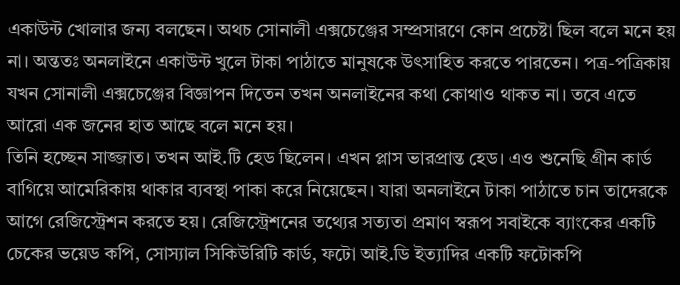একাউন্ট খোলার জন্য বলছেন। অথচ সোনালী এক্সচেঞ্জের সম্প্রসারণে কোন প্রচেষ্টা ছিল বলে মনে হয় না। অন্ততঃ অনলাইনে একাউন্ট খুলে টাকা পাঠাতে মানুষকে উৎসাহিত করতে পারতেন। পত্র-পত্রিকায় যখন সোনালী এক্সচেঞ্জের বিজ্ঞাপন দিতেন তখন অনলাইনের কথা কোথাও থাকত না। তবে এতে আরো এক জনের হাত আছে বলে মনে হয়।
তিনি হচ্ছেন সাজ্জাত। তখন আই.টি হেড ছিলেন। এখন প্লাস ভারপ্রান্ত হেড। এও শুনেছি গ্রীন কার্ড বাগিয়ে আমেরিকায় থাকার ব্যবস্থা পাকা করে নিয়েছেন। যারা অনলাইনে টাকা পাঠাতে চান তাদেরকে আগে রেজিস্ট্রেশন করতে হয়। রেজিস্ট্রেশনের তথ্যের সত্যতা প্রমাণ স্বরূপ সবাইকে ব্যাংকের একটি চেকের ভয়েড কপি, সোস্যাল সিকিউরিটি কার্ড, ফটো আই.ডি ইত্যাদির একটি ফটোকপি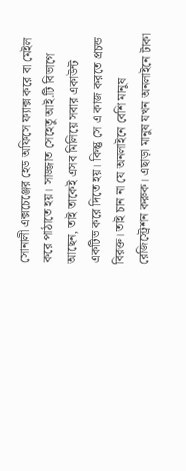সোনালী এক্সচেঞ্জের হেড অফিসে ফ্যাক্স করে বা মেইল করে পাঠাতে হয়। সাজ্জাত সেহেতু আই.টি বিভাগে আছেন, তাই তাকেই এসব মিলিয়ে সবার একাউন্ট একটিভ করে দিতে হয়। কিন্তু সে এ কাজ করতে প্রচন্ড বিরক্ত। তাই চান না যে অনলাইনে বেশি মানুষ রেজিস্ট্রেশন করুক। এছাড়া মানুষ যখন অনলাইনে টাকা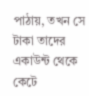পাঠায়, তখন সে টাকা তাদের একাউন্ট থেকে কেটে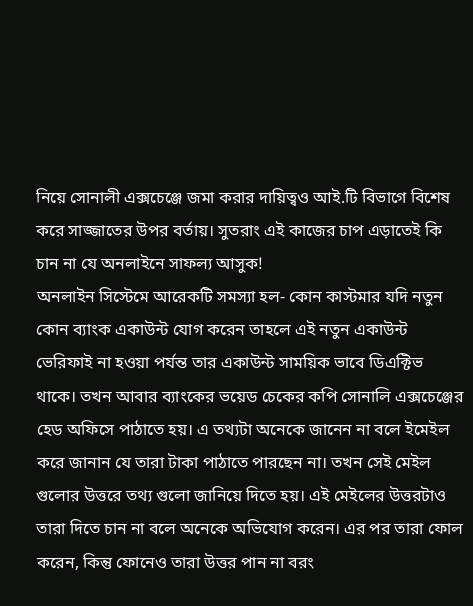নিয়ে সোনালী এক্সচেঞ্জে জমা করার দায়িত্বও আই.টি বিভাগে বিশেষ করে সাজ্জাতের উপর বর্তায়। সুতরাং এই কাজের চাপ এড়াতেই কি চান না যে অনলাইনে সাফল্য আসুক!
অনলাইন সিস্টেমে আরেকটি সমস্যা হল- কোন কাস্টমার যদি নতুন কোন ব্যাংক একাউন্ট যোগ করেন তাহলে এই নতুন একাউন্ট ভেরিফাই না হওয়া পর্যন্ত তার একাউন্ট সাময়িক ভাবে ডিএক্টিভ থাকে। তখন আবার ব্যাংকের ভয়েড চেকের কপি সোনালি এক্সচেঞ্জের হেড অফিসে পাঠাতে হয়। এ তথ্যটা অনেকে জানেন না বলে ইমেইল করে জানান যে তারা টাকা পাঠাতে পারছেন না। তখন সেই মেইল গুলোর উত্তরে তথ্য গুলো জানিয়ে দিতে হয়। এই মেইলের উত্তরটাও তারা দিতে চান না বলে অনেকে অভিযোগ করেন। এর পর তারা ফোল করেন, কিন্তু ফোনেও তারা উত্তর পান না বরং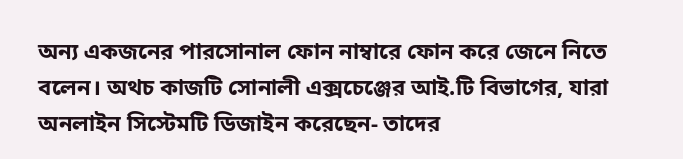অন্য একজনের পারসোনাল ফোন নাম্বারে ফোন করে জেনে নিতে বলেন। অথচ কাজটি সোনালী এক্সচেঞ্জের আই.টি বিভাগের, যারা অনলাইন সিস্টেমটি ডিজাইন করেছেন- তাদের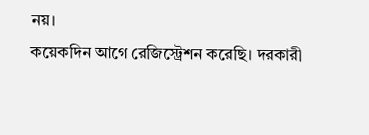নয়।
কয়েকদিন আগে রেজিস্ট্রেশন করেছি। দরকারী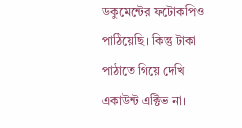ডকুমেন্টের ফটোকপিও পাঠিয়েছি। কিন্তু টাকা পাঠাতে গিয়ে দেখি একাউন্ট এক্টিভ না।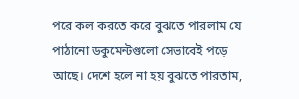পরে কল করতে করে বুঝতে পারলাম যে পাঠানো ডকুমেন্টগুলো সেভাবেই পড়ে আছে। দেশে হলে না হয় বুঝতে পারতাম,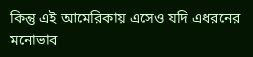কিন্তু এই আমেরিকায় এসেও যদি এধরনের মনোভাব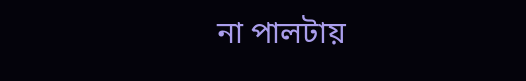না পালটায়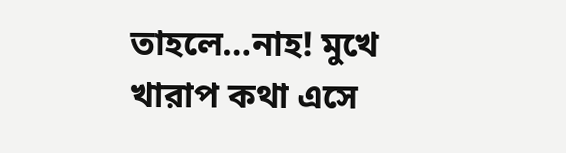তাহলে…নাহ! মুখে খারাপ কথা এসে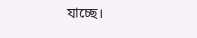যাচ্ছে।